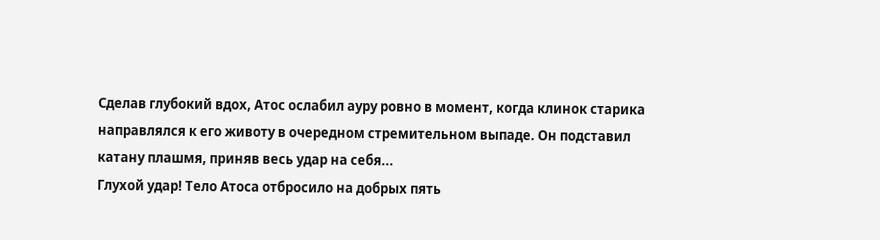Сделав глубокий вдох, Атос ослабил ауру ровно в момент, когда клинок старика направлялся к его животу в очередном стремительном выпаде. Он подставил катану плашмя, приняв весь удар на себя...
Глухой удар! Тело Атоса отбросило на добрых пять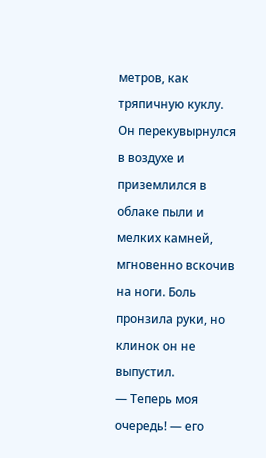метров, как тряпичную куклу. Он перекувырнулся в воздухе и приземлился в облаке пыли и мелких камней, мгновенно вскочив на ноги. Боль пронзила руки, но клинок он не выпустил.
— Теперь моя очередь! — его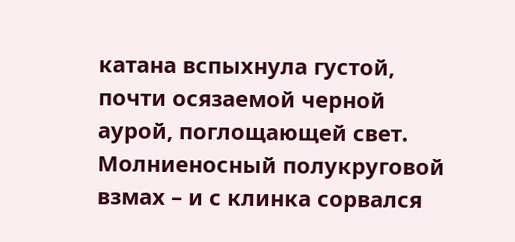катана вспыхнула густой, почти осязаемой черной аурой, поглощающей свет.
Молниеносный полукруговой взмах – и с клинка сорвался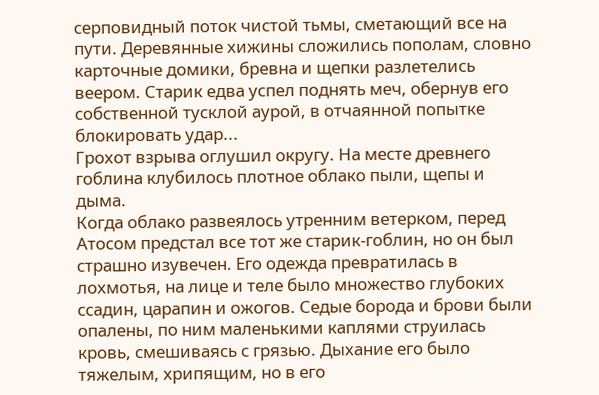серповидный поток чистой тьмы, сметающий все на пути. Деревянные хижины сложились пополам, словно карточные домики, бревна и щепки разлетелись веером. Старик едва успел поднять меч, обернув его собственной тусклой аурой, в отчаянной попытке блокировать удар...
Грохот взрыва оглушил округу. На месте древнего гоблина клубилось плотное облако пыли, щепы и дыма.
Когда облако развеялось утренним ветерком, перед Атосом предстал все тот же старик-гоблин, но он был страшно изувечен. Его одежда превратилась в лохмотья, на лице и теле было множество глубоких ссадин, царапин и ожогов. Седые борода и брови были опалены, по ним маленькими каплями струилась кровь, смешиваясь с грязью. Дыхание его было тяжелым, хрипящим, но в его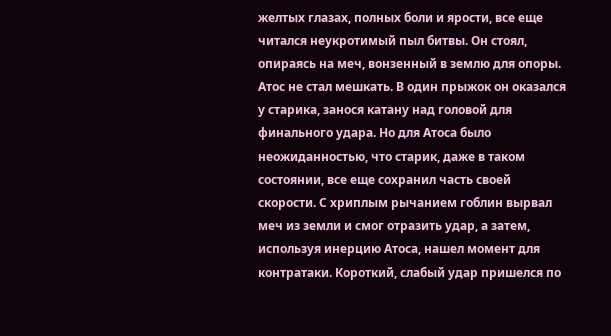желтых глазах, полных боли и ярости, все еще читался неукротимый пыл битвы. Он стоял, опираясь на меч, вонзенный в землю для опоры.
Атос не стал мешкать. В один прыжок он оказался у старика, занося катану над головой для финального удара. Но для Атоса было неожиданностью, что старик, даже в таком состоянии, все еще сохранил часть своей скорости. С хриплым рычанием гоблин вырвал меч из земли и смог отразить удар, а затем, используя инерцию Атоса, нашел момент для контратаки. Короткий, слабый удар пришелся по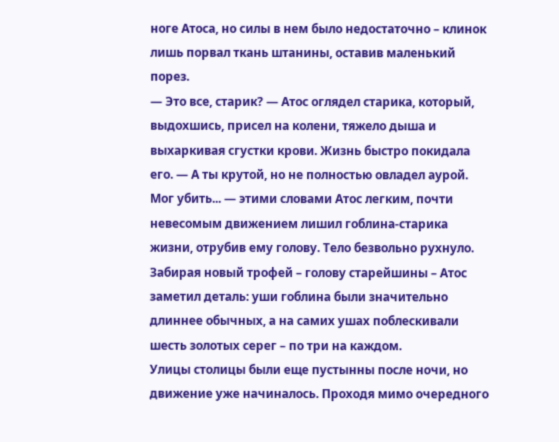ноге Атоса, но силы в нем было недостаточно – клинок лишь порвал ткань штанины, оставив маленький порез.
— Это все, старик? — Атос оглядел старика, который, выдохшись, присел на колени, тяжело дыша и выхаркивая сгустки крови. Жизнь быстро покидала его. — А ты крутой, но не полностью овладел аурой. Мог убить... — этими словами Атос легким, почти невесомым движением лишил гоблина-старика жизни, отрубив ему голову. Тело безвольно рухнуло.
Забирая новый трофей – голову старейшины – Атос заметил деталь: уши гоблина были значительно длиннее обычных, а на самих ушах поблескивали шесть золотых серег – по три на каждом.
Улицы столицы были еще пустынны после ночи, но движение уже начиналось. Проходя мимо очередного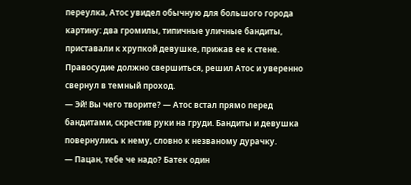переулка, Атос увидел обычную для большого города картину: два громилы, типичные уличные бандиты, приставали к хрупкой девушке, прижав ее к стене. Правосудие должно свершиться, решил Атос и уверенно свернул в темный проход.
— Эй! Вы чего творите? — Атос встал прямо перед бандитами, скрестив руки на груди. Бандиты и девушка повернулись к нему, словно к незваному дурачку.
— Пацан, тебе че надо? Батек один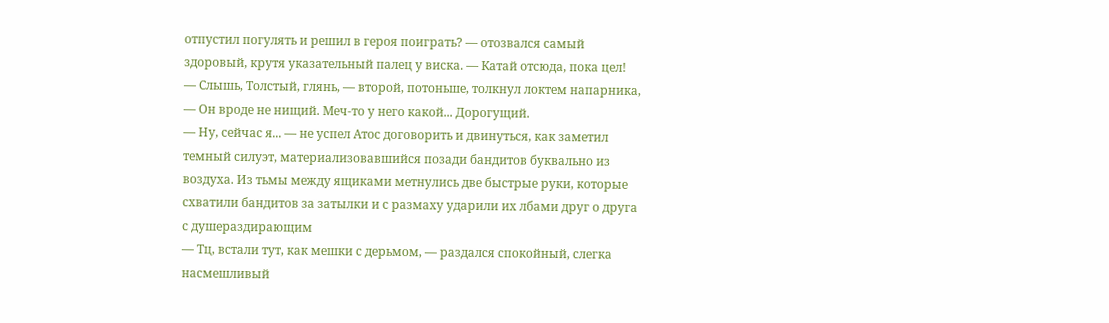отпустил погулять и решил в героя поиграть? — отозвался самый здоровый, крутя указательный палец у виска. — Катай отсюда, пока цел!
— Слышь, Толстый, глянь, — второй, потоньше, толкнул локтем напарника, — Он вроде не нищий. Меч-то у него какой... Дорогущий.
— Ну, сейчас я... — не успел Атос договорить и двинуться, как заметил темный силуэт, материализовавшийся позади бандитов буквально из воздуха. Из тьмы между ящиками метнулись две быстрые руки, которые схватили бандитов за затылки и с размаху ударили их лбами друг о друга с душераздирающим
— Тц, встали тут, как мешки с дерьмом, — раздался спокойный, слегка насмешливый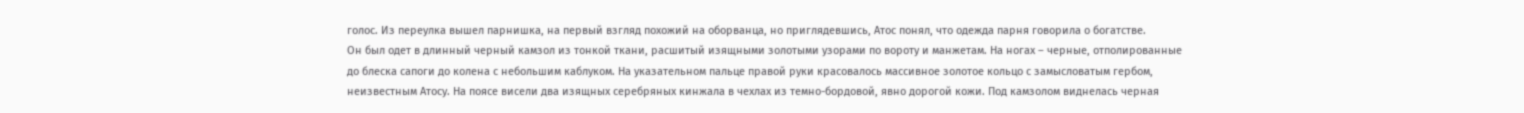голос. Из переулка вышел парнишка, на первый взгляд похожий на оборванца, но приглядевшись, Атос понял, что одежда парня говорила о богатстве.
Он был одет в длинный черный камзол из тонкой ткани, расшитый изящными золотыми узорами по вороту и манжетам. На ногах – черные, отполированные до блеска сапоги до колена с небольшим каблуком. На указательном пальце правой руки красовалось массивное золотое кольцо с замысловатым гербом, неизвестным Атосу. На поясе висели два изящных серебряных кинжала в чехлах из темно-бордовой, явно дорогой кожи. Под камзолом виднелась черная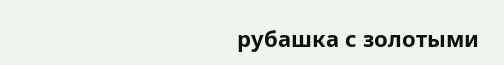рубашка с золотыми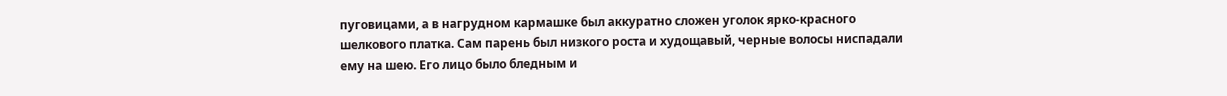пуговицами, а в нагрудном кармашке был аккуратно сложен уголок ярко-красного шелкового платка. Сам парень был низкого роста и худощавый, черные волосы ниспадали ему на шею. Его лицо было бледным и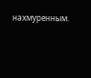нахмуренным.